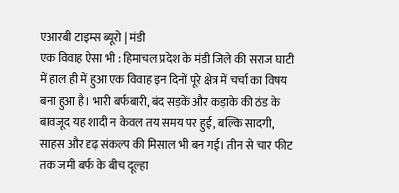एआरबी टाइम्स ब्यूरो | मंडी
एक विवाह ऐसा भी : हिमाचल प्रदेश के मंडी जिले की सराज घाटी में हाल ही में हुआ एक विवाह इन दिनों पूरे क्षेत्र में चर्चा का विषय बना हुआ है। भारी बर्फबारी, बंद सड़कें और कड़ाके की ठंड के बावजूद यह शादी न केवल तय समय पर हुई, बल्कि सादगी, साहस और दृढ़ संकल्प की मिसाल भी बन गई। तीन से चार फीट तक जमी बर्फ के बीच दूल्हा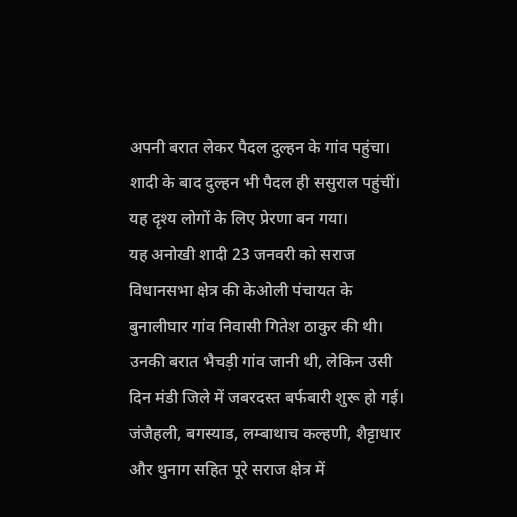अपनी बरात लेकर पैदल दुल्हन के गांव पहुंचा। शादी के बाद दुल्हन भी पैदल ही ससुराल पहुंचीं। यह दृश्य लोगों के लिए प्रेरणा बन गया।
यह अनोखी शादी 23 जनवरी को सराज विधानसभा क्षेत्र की केओली पंचायत के बुनालीघार गांव निवासी गितेश ठाकुर की थी। उनकी बरात भैचड़ी गांव जानी थी, लेकिन उसी दिन मंडी जिले में जबरदस्त बर्फबारी शुरू हो गई। जंजैहली, बगस्याड, लम्बाथाच कल्हणी, शैट्टाधार और थुनाग सहित पूरे सराज क्षेत्र में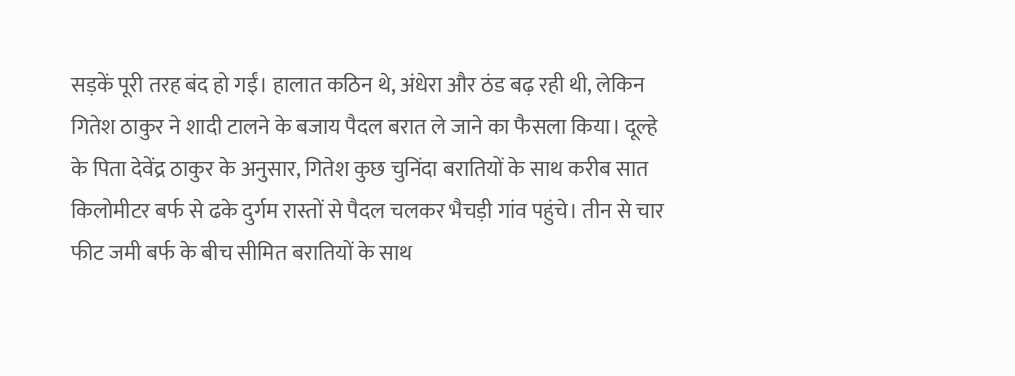सड़कें पूरी तरह बंद हो गईं। हालात कठिन थे, अंधेरा और ठंड बढ़ रही थी, लेकिन गितेश ठाकुर ने शादी टालने के बजाय पैदल बरात ले जाने का फैसला किया। दूल्हे के पिता देवेंद्र ठाकुर के अनुसार, गितेश कुछ चुनिंदा बरातियों के साथ करीब सात किलोमीटर बर्फ से ढके दुर्गम रास्तों से पैदल चलकर भैचड़ी गांव पहुंचे। तीन से चार फीट जमी बर्फ के बीच सीमित बरातियों के साथ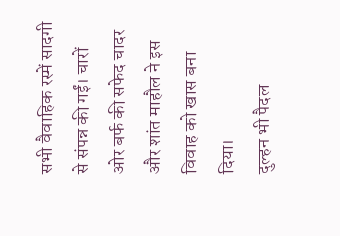सभी वैवाहिक रस्में सादगी से संपन्न की गईं। चारों ओर बर्फ की सफेद चादर और शांत माहौल ने इस विवाह को खास बना दिया।
दुल्हन भी पैदल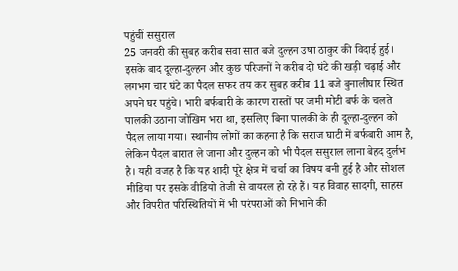पहुंचीं ससुराल
25 जनवरी की सुबह करीब सवा सात बजे दुल्हन उषा ठाकुर की विदाई हुई। इसके बाद दूल्हा-दुल्हन और कुछ परिजनों ने करीब दो घंटे की खड़ी चढ़ाई और लगभग चार घंटे का पैदल सफर तय कर सुबह करीब 11 बजे बुनालीघार स्थित अपने घर पहुंचे। भारी बर्फबारी के कारण रास्तों पर जमी मोटी बर्फ के चलते पालकी उठाना जोखिम भरा था, इसलिए बिना पालकी के ही दूल्हा-दुल्हन को पैदल लाया गया। स्थानीय लोगों का कहना है कि सराज घाटी में बर्फबारी आम है, लेकिन पैदल बारात ले जाना और दुल्हन को भी पैदल ससुराल लाना बेहद दुर्लभ है। यही वजह है कि यह शादी पूरे क्षेत्र में चर्चा का विषय बनी हुई है और सोशल मीडिया पर इसके वीडियो तेजी से वायरल हो रहे हैं। यह विवाह सादगी, साहस और विपरीत परिस्थितियों में भी परंपराओं को निभाने की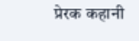प्रेरक कहानी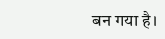बन गया है।